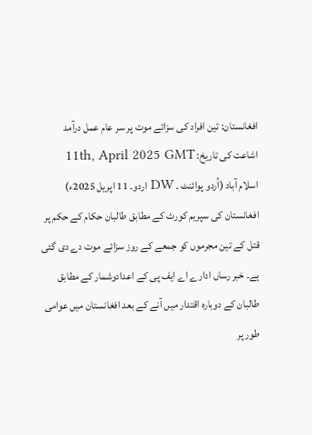افغانستان: تین افراد کی سزائے موت پر سر عام عمل درآمد
اشاعت کی تاریخ: 11th, April 2025 GMT
اسلام آباد (اُردو پوائنٹ ۔ DW اردو۔ 11 اپریل 2025ء) افغانستان کی سپریم کورٹ کے مطابق طالبان حکام کے حکم پر قتل کے تین مجرموں کو جمعے کے روز سزائے موت دے دی گئی ہے۔ خبر رساں ادارے اے ایف پی کے اعدادوشمار کے مطابق طالبان کے دوبارہ اقتدار میں آنے کے بعد افغانستان میں عوامی طور پر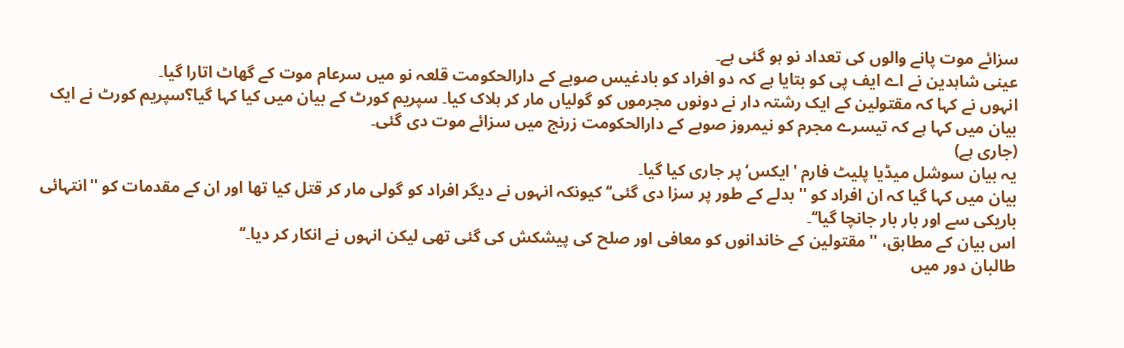سزائے موت پانے والوں کی تعداد نو ہو گئی ہے۔
عینی شاہدین نے اے ایف پی کو بتایا ہے کہ دو افراد کو بادغیس صوبے کے دارالحکومت قلعہ نو میں سرعام موت کے گھاٹ اتارا گیا۔
انہوں نے کہا کہ مقتولین کے ایک رشتہ دار نے دونوں مجرموں کو گولیاں مار کر ہلاک کیا۔ سپریم کورٹ کے بیان میں کیا کہا گیا؟سپریم کورٹ نے ایک بیان میں کہا ہے کہ تیسرے مجرم کو نیمروز صوبے کے دارالحکومت زرنج میں سزائے موت دی گئی۔
(جاری ہے)
یہ بیان سوشل میڈیا پلیٹ فارم 'ایکس‘ پر جاری کیا گیا۔
بیان میں کہا گیا کہ ان افراد کو ''بدلے کے طور پر سزا دی گئی‘‘ کیونکہ انہوں نے دیگر افراد کو گولی مار کر قتل کیا تھا اور ان کے مقدمات کو ''انتہائی باریکی سے اور بار بار جانچا گیا‘‘۔
اس بیان کے مطابق، ''مقتولین کے خاندانوں کو معافی اور صلح کی پیشکش کی گئی تھی لیکن انہوں نے انکار کر دیا۔‘‘
طالبان دور میں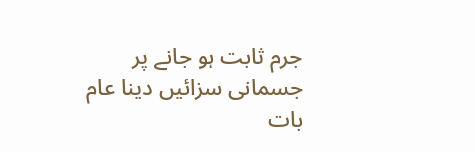جرم ثابت ہو جانے پر جسمانی سزائیں دینا عام بات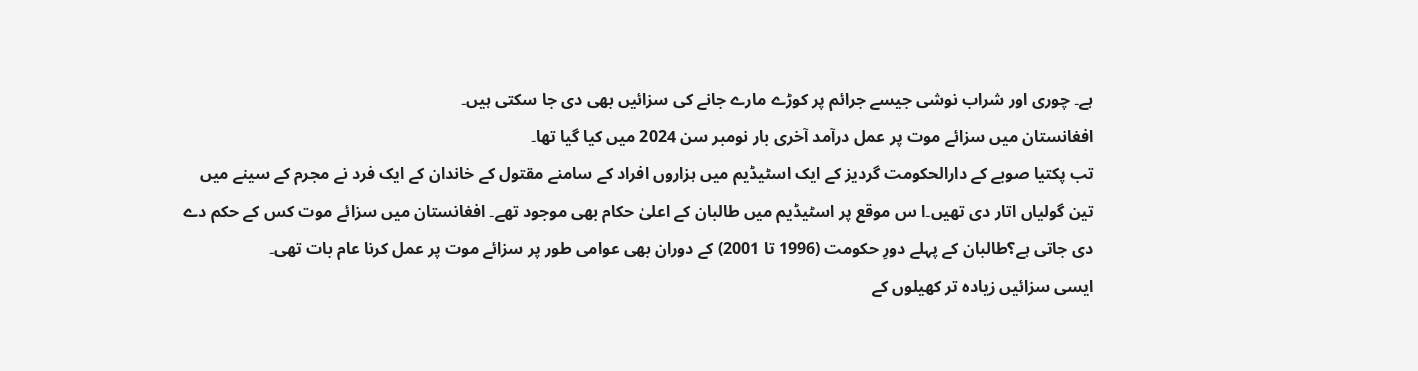ہے۔ چوری اور شراب نوشی جیسے جرائم پر کوڑے مارے جانے کی سزائیں بھی دی جا سکتی ہیں۔
افغانستان میں سزائے موت پر عمل درآمد آخری بار نومبر سن 2024 میں کیا گیا تھا۔
تب پکتیا صوبے کے دارالحکومت گردیز کے ایک اسٹیڈیم میں ہزاروں افراد کے سامنے مقتول کے خاندان کے ایک فرد نے مجرم کے سینے میں تین گولیاں اتار دی تھیں۔ا س موقع پر اسٹیڈیم میں طالبان کے اعلیٰ حکام بھی موجود تھے۔ افغانستان میں سزائے موت کس کے حکم دے دی جاتی ہے؟طالبان کے پہلے دورِ حکومت (1996 تا 2001) کے دوران بھی عوامی طور پر سزائے موت پر عمل کرنا عام بات تھی۔
ایسی سزائیں زیادہ تر کھیلوں کے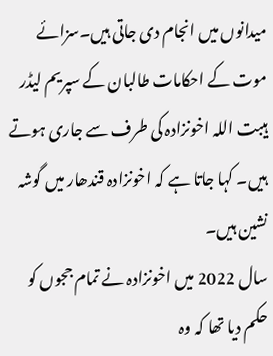میدانوں میں انجام دی جاتی ہیں۔سزائے موت کے احکامات طالبان کے سپریم لیڈر ہیبت اللہ اخونزادہ کی طرف سے جاری ہوتے ہیں۔ کہا جاتا ہے کہ اخونزادہ قندھار میں گوشہ نشین ہیں۔
سال 2022 میں اخونزادہ نے تمام ججوں کو حکم دیا تھا کہ وہ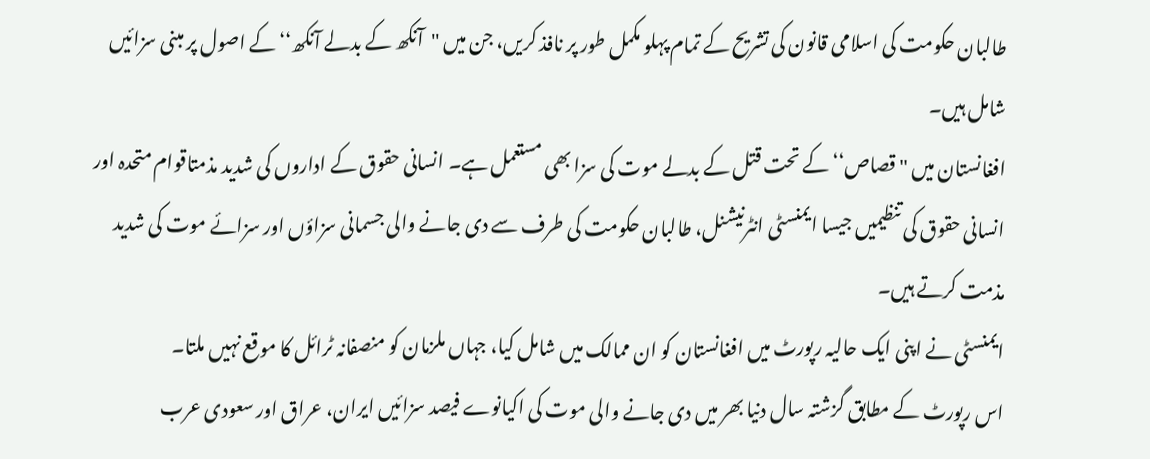طالبان حکومت کی اسلامی قانون کی تشریح کے تمام پہلو مکمل طور پر نافذ کریں، جن میں ''آنکھ کے بدلے آنکھ‘‘ کے اصول پر مبنی سزائیں شامل ہیں۔
افغانستان میں ''قصاص‘‘ کے تحت قتل کے بدلے موت کی سزا بھی مستعمل ہے۔ انسانی حقوق کے اداروں کی شدید مذمتاقوام متحدہ اور انسانی حقوق کی تنظیمیں جیسا ایمنسٹی انٹرنیشنل، طالبان حکومت کی طرف سے دی جانے والی جسمانی سزاؤں اور سزائے موت کی شدید مذمت کرتے ہیں۔
ایمنسٹی نے اپنی ایک حالیہ رپورٹ میں افغانستان کو ان ممالک میں شامل کیا، جہاں ملزمان کو منصفانہ ٹرائل کا موقع نہیں ملتا۔
اس رپورٹ کے مطابق گزشتہ سال دنیا بھر میں دی جانے والی موت کی اکیانوے فیصد سزائیں ایران، عراق اور سعودی عرب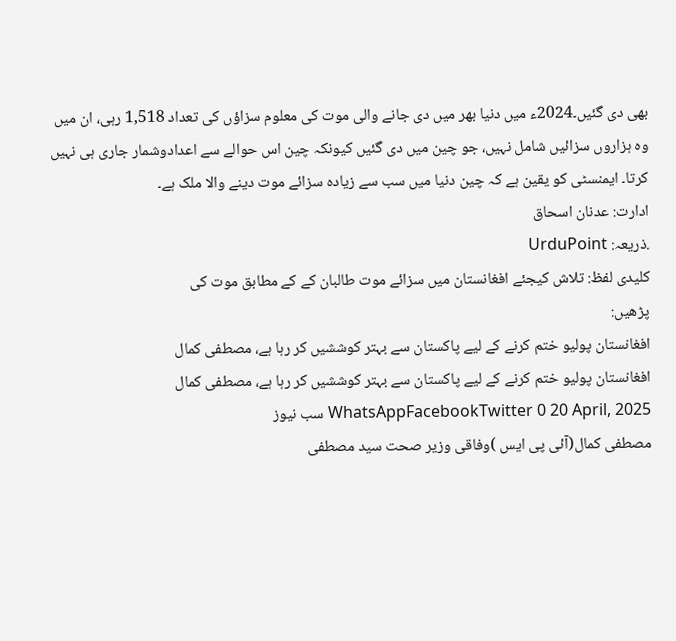بھی دی گئیں۔2024ء میں دنیا بھر میں دی جانے والی موت کی معلوم سزاؤں کی تعداد 1,518 رہی، ان میں وہ ہزاروں سزائیں شامل نہیں، جو چین میں دی گئیں کیونکہ چین اس حوالے سے اعدادوشمار جاری ہی نہیں کرتا۔ ایمنسٹی کو یقین ہے کہ چین دنیا میں سب سے زیادہ سزائے موت دینے والا ملک ہے۔
ادارت: عدنان اسحاق
.ذریعہ: UrduPoint
کلیدی لفظ: تلاش کیجئے افغانستان میں سزائے موت طالبان کے کے مطابق موت کی
پڑھیں:
افغانستان پولیو ختم کرنے کے لیے پاکستان سے بہتر کوششیں کر رہا ہے، مصطفی کمال
افغانستان پولیو ختم کرنے کے لیے پاکستان سے بہتر کوششیں کر رہا ہے، مصطفی کمال WhatsAppFacebookTwitter 0 20 April, 2025 سب نیوز
مصطفی کمال(آئی پی ایس )وفاقی وزیر صحت سید مصطفی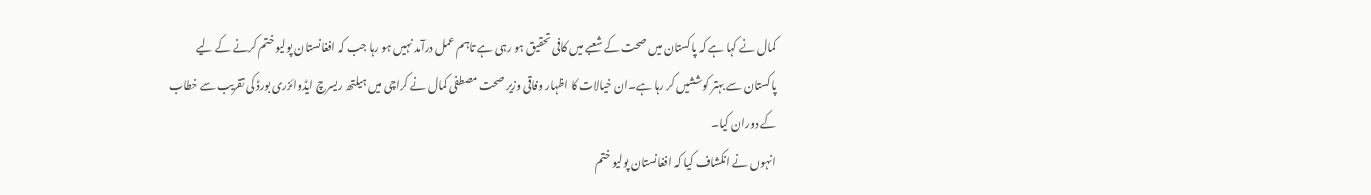کمال نے کہا ہے کہ پاکستان میں صحت کے شعبے میں کافی تحقیق ہو رہی ہے تاہم عمل درآمد نہیں ہو رہا جب کہ افغانستان پولیو ختم کرنے کے لیے پاکستان سے بہتر کوششیں کر رہا ہے۔ان خیالات کا اظہار وفاقی وزیر صحت مصطفی کمال نے کراچی میں ہیلتھ ریسرچ ایڈوائزری بورڈ کی تقریب سے خطاب کے دوران کیا۔
انہوں نے انکشاف کیا کہ افغانستان پولیو ختم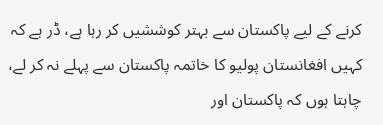کرنے کے لیے پاکستان سے بہتر کوششیں کر رہا ہے، ڈر ہے کہ کہیں افغانستان پولیو کا خاتمہ پاکستان سے پہلے نہ کر لے، چاہتا ہوں کہ پاکستان اور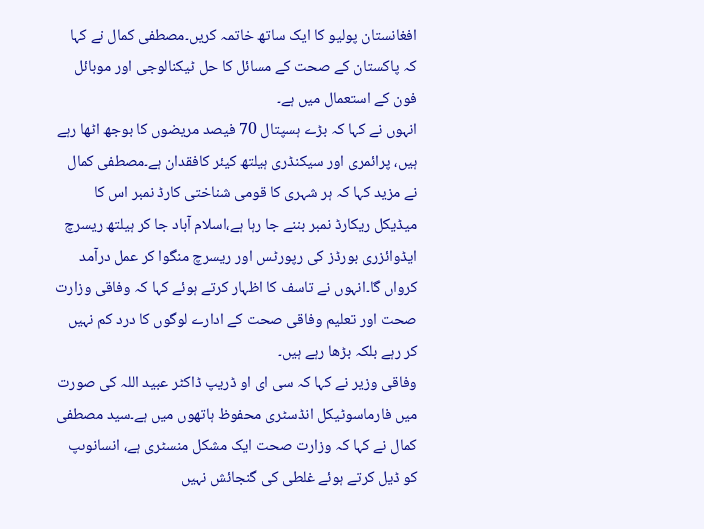افغانستان پولیو کا ایک ساتھ خاتمہ کریں۔مصطفی کمال نے کہا کہ پاکستان کے صحت کے مسائل کا حل ٹیکنالوجی اور موبائل فون کے استعمال میں ہے۔
انہوں نے کہا کہ بڑے ہسپتال 70 فیصد مریضوں کا بوجھ اٹھا رہے ہیں، پرائمری اور سیکنڈری ہیلتھ کیئر کافقدان ہے۔مصطفی کمال نے مزید کہا کہ ہر شہری کا قومی شناختی کارڈ نمبر اس کا میڈیکل ریکارڈ نمبر بننے جا رہا ہے،اسلام آباد جا کر ہیلتھ ریسرچ ایڈوائزری بورڈز کی رپورٹس اور ریسرچ منگوا کر عمل درآمد کرواں گا۔انہوں نے تاسف کا اظہار کرتے ہوئے کہا کہ وفاقی وزارت صحت اور تعلیم وفاقی صحت کے ادارے لوگوں کا درد کم نہیں کر رہے بلکہ بڑھا رہے ہیں۔
وفاقی وزیر نے کہا کہ سی ای او ڈریپ ڈاکٹر عبید اللہ کی صورت میں فارماسوٹیکل انڈسٹری محفوظ ہاتھوں میں ہے۔سید مصطفی کمال نے کہا کہ وزارت صحت ایک مشکل منسٹری ہے، انسانوںپ کو ڈیل کرتے ہوئے غلطی کی گنجائش نہیں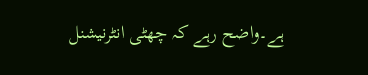ہے۔واضح رہے کہ چھٹی انٹرنیشنل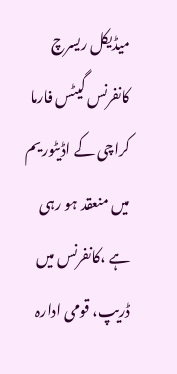میڈیکل ریسرچ کانفرنس گیٹس فارما کراچی کے اڈیٹوریم میں منعقد ہو رہی ہے ،کانفرنس میں ڈریپ، قومی ادارہ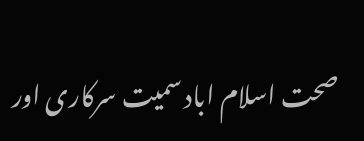صحت اسلام اباد سمیت سرکاری اور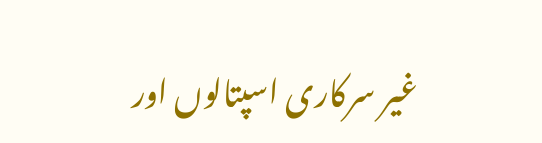غیر سرکاری اسپتالوں اور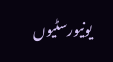یونیورسٹیوں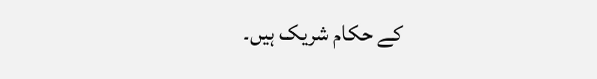کے حکام شریک ہیں۔